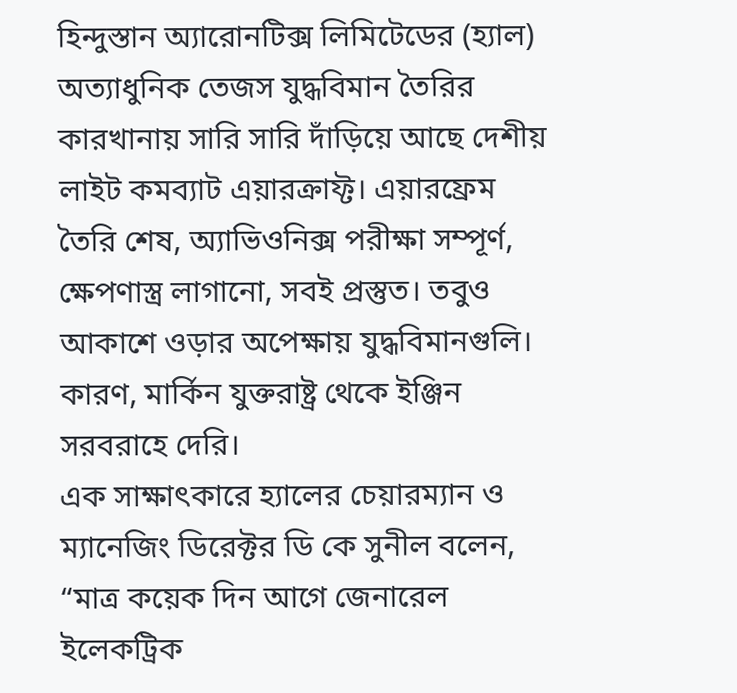হিন্দুস্তান অ্যারোনটিক্স লিমিটেডের (হ্যাল) অত্যাধুনিক তেজস যুদ্ধবিমান তৈরির কারখানায় সারি সারি দাঁড়িয়ে আছে দেশীয় লাইট কমব্যাট এয়ারক্রাফ্ট। এয়ারফ্রেম তৈরি শেষ, অ্যাভিওনিক্স পরীক্ষা সম্পূর্ণ, ক্ষেপণাস্ত্র লাগানো, সবই প্রস্তুত। তবুও আকাশে ওড়ার অপেক্ষায় যুদ্ধবিমানগুলি। কারণ, মার্কিন যুক্তরাষ্ট্র থেকে ইঞ্জিন সরবরাহে দেরি।
এক সাক্ষাৎকারে হ্যালের চেয়ারম্যান ও ম্যানেজিং ডিরেক্টর ডি কে সুনীল বলেন, “মাত্র কয়েক দিন আগে জেনারেল ইলেকট্রিক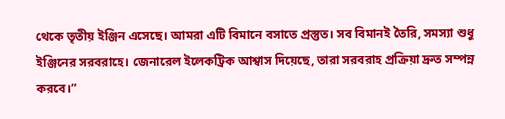থেকে তৃতীয় ইঞ্জিন এসেছে। আমরা এটি বিমানে বসাতে প্রস্তুত। সব বিমানই তৈরি, সমস্যা শুধু ইঞ্জিনের সরবরাহে। জেনারেল ইলেকট্রিক আশ্বাস দিয়েছে, তারা সরবরাহ প্রক্রিয়া দ্রুত সম্পন্ন করবে।”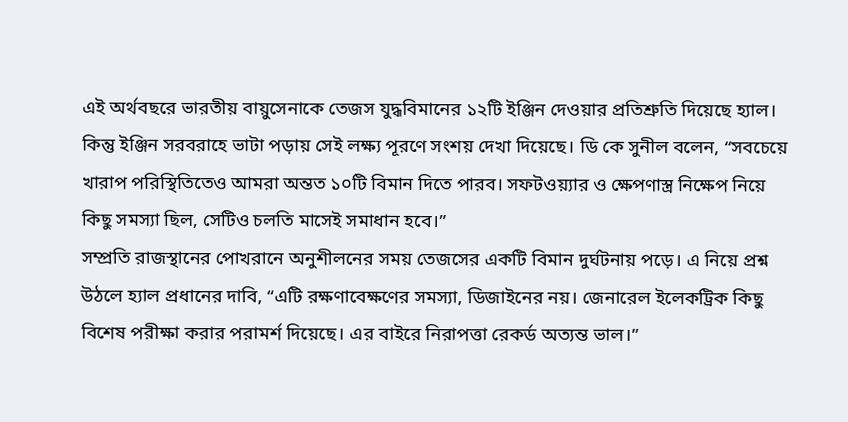এই অর্থবছরে ভারতীয় বায়ুসেনাকে তেজস যুদ্ধবিমানের ১২টি ইঞ্জিন দেওয়ার প্রতিশ্রুতি দিয়েছে হ্যাল। কিন্তু ইঞ্জিন সরবরাহে ভাটা পড়ায় সেই লক্ষ্য পূরণে সংশয় দেখা দিয়েছে। ডি কে সুনীল বলেন, “সবচেয়ে খারাপ পরিস্থিতিতেও আমরা অন্তত ১০টি বিমান দিতে পারব। সফটওয়্যার ও ক্ষেপণাস্ত্র নিক্ষেপ নিয়ে কিছু সমস্যা ছিল, সেটিও চলতি মাসেই সমাধান হবে।”
সম্প্রতি রাজস্থানের পোখরানে অনুশীলনের সময় তেজসের একটি বিমান দুর্ঘটনায় পড়ে। এ নিয়ে প্রশ্ন উঠলে হ্যাল প্রধানের দাবি, “এটি রক্ষণাবেক্ষণের সমস্যা, ডিজাইনের নয়। জেনারেল ইলেকট্রিক কিছু বিশেষ পরীক্ষা করার পরামর্শ দিয়েছে। এর বাইরে নিরাপত্তা রেকর্ড অত্যন্ত ভাল।”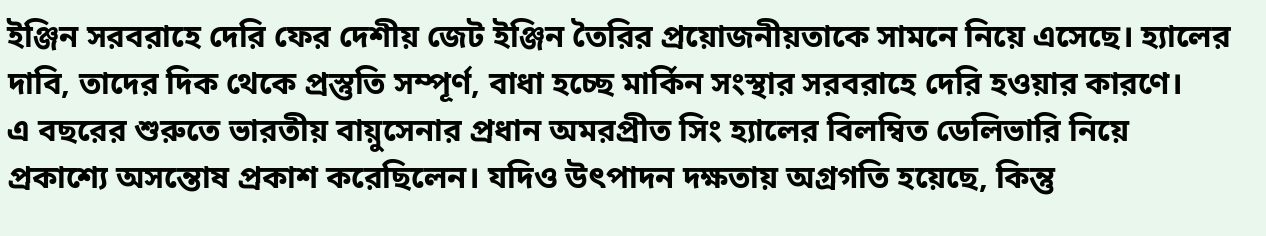ইঞ্জিন সরবরাহে দেরি ফের দেশীয় জেট ইঞ্জিন তৈরির প্রয়োজনীয়তাকে সামনে নিয়ে এসেছে। হ্যালের দাবি, তাদের দিক থেকে প্রস্তুতি সম্পূর্ণ, বাধা হচ্ছে মার্কিন সংস্থার সরবরাহে দেরি হওয়ার কারণে।
এ বছরের শুরুতে ভারতীয় বায়ুসেনার প্রধান অমরপ্রীত সিং হ্যালের বিলম্বিত ডেলিভারি নিয়ে প্রকাশ্যে অসন্তোষ প্রকাশ করেছিলেন। যদিও উৎপাদন দক্ষতায় অগ্রগতি হয়েছে, কিন্তু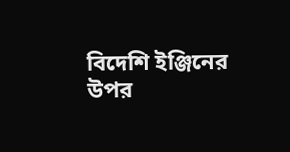বিদেশি ইঞ্জিনের উপর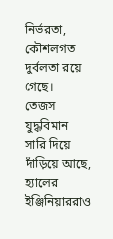নির্ভরতা, কৌশলগত দুর্বলতা রয়ে গেছে।
তেজস যুদ্ধবিমান সারি দিয়ে দাঁড়িয়ে আছে, হ্যালের ইঞ্জিনিয়াররাও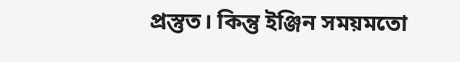প্রস্তুত। কিন্তু ইঞ্জিন সময়মতো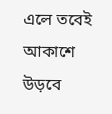এলে তবেই আকাশে উড়বে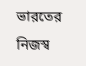ভারতের নিজস্ব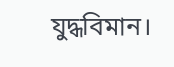যুদ্ধবিমান।